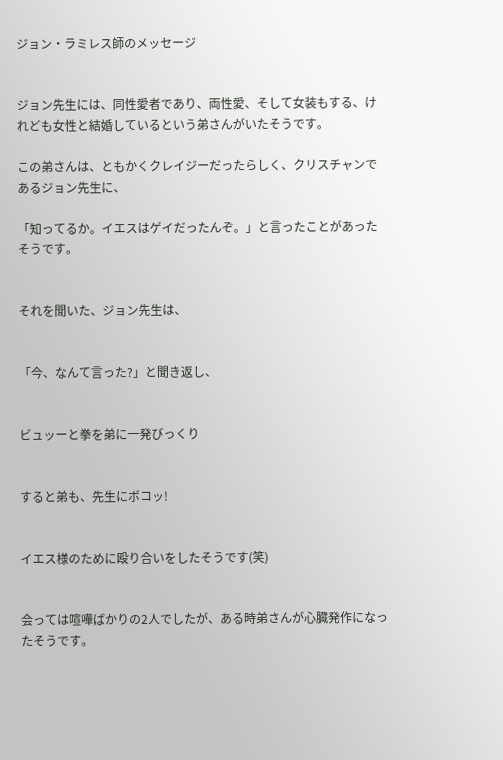ジョン・ラミレス師のメッセージ


ジョン先生には、同性愛者であり、両性愛、そして女装もする、けれども女性と結婚しているという弟さんがいたそうです。

この弟さんは、ともかくクレイジーだったらしく、クリスチャンであるジョン先生に、

「知ってるか。イエスはゲイだったんぞ。」と言ったことがあったそうです。


それを聞いた、ジョン先生は、


「今、なんて言った?」と聞き返し、


ビュッーと拳を弟に一発びっくり


すると弟も、先生にボコッ!


イエス様のために殴り合いをしたそうです(笑)


会っては喧嘩ばかりの2人でしたが、ある時弟さんが心臓発作になったそうです。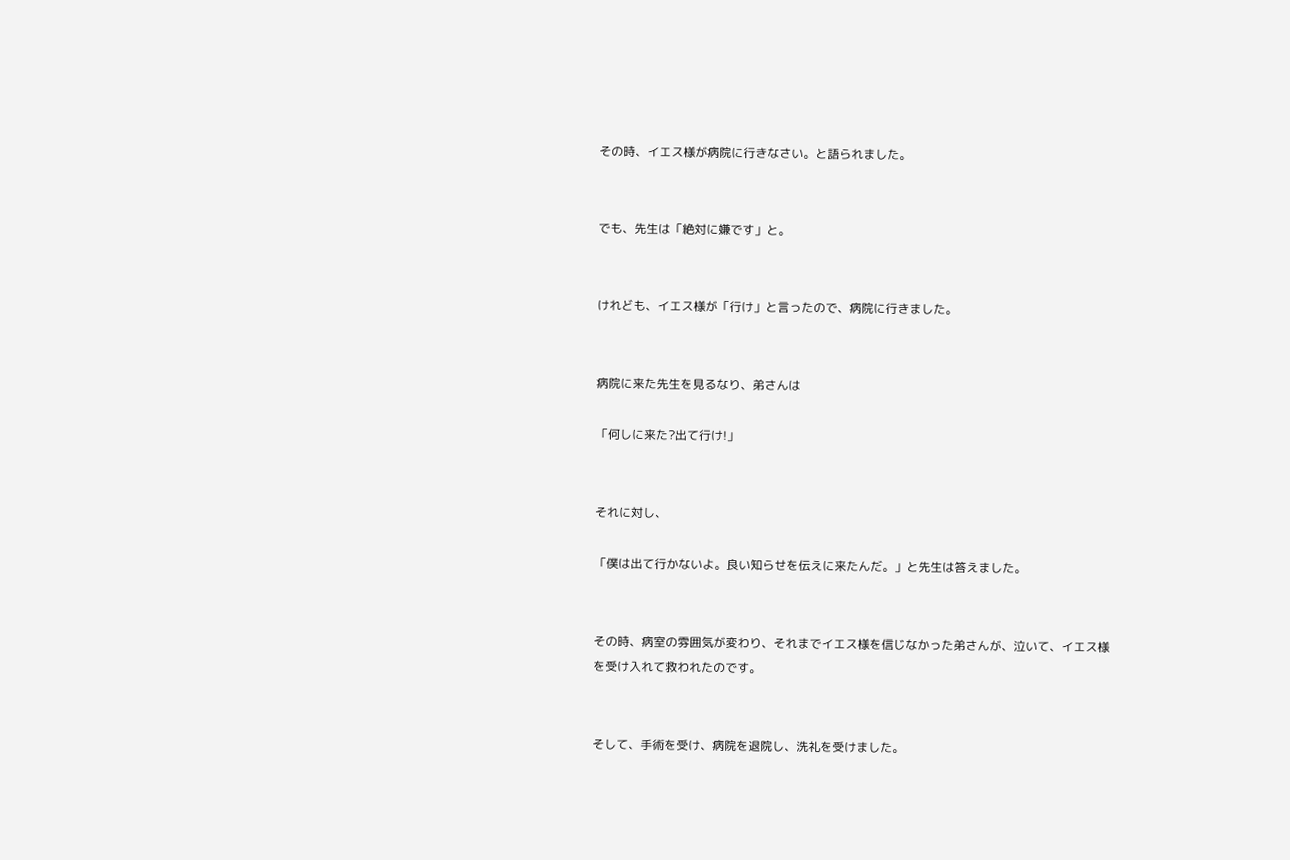その時、イエス様が病院に行きなさい。と語られました。


でも、先生は「絶対に嫌です」と。


けれども、イエス様が「行け」と言ったので、病院に行きました。


病院に来た先生を見るなり、弟さんは

「何しに来た?出て行け!」


それに対し、

「僕は出て行かないよ。良い知らせを伝えに来たんだ。」と先生は答えました。


その時、病室の雰囲気が変わり、それまでイエス様を信じなかった弟さんが、泣いて、イエス様を受け入れて救われたのです。


そして、手術を受け、病院を退院し、洗礼を受けました。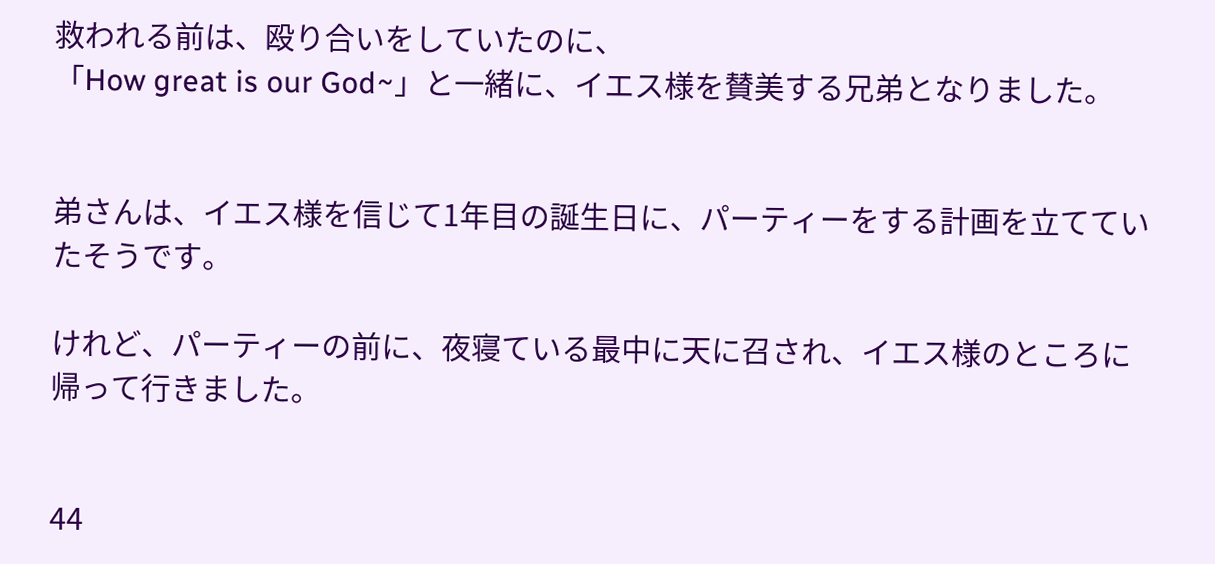救われる前は、殴り合いをしていたのに、
「How great is our God~」と一緒に、イエス様を賛美する兄弟となりました。


弟さんは、イエス様を信じて1年目の誕生日に、パーティーをする計画を立てていたそうです。

けれど、パーティーの前に、夜寝ている最中に天に召され、イエス様のところに帰って行きました。


44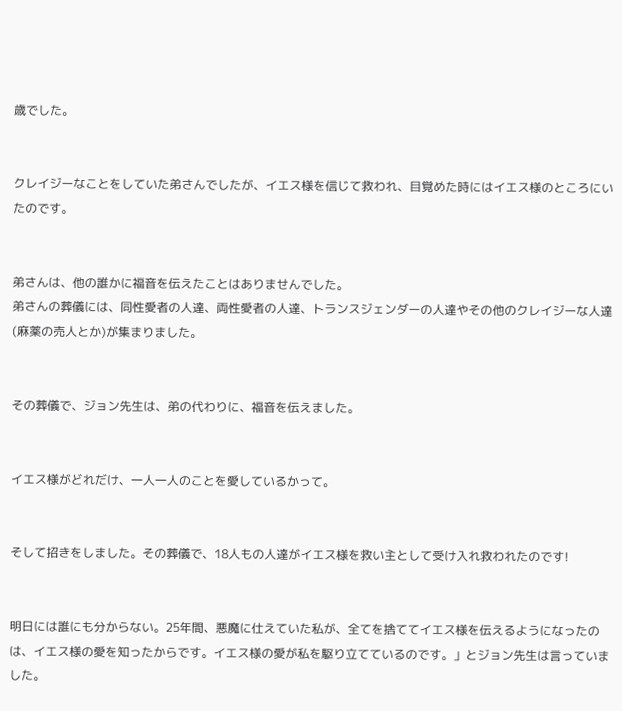歳でした。


クレイジーなことをしていた弟さんでしたが、イエス様を信じて救われ、目覚めた時にはイエス様のところにいたのです。


弟さんは、他の誰かに福音を伝えたことはありませんでした。
弟さんの葬儀には、同性愛者の人達、両性愛者の人達、トランスジェンダーの人達やその他のクレイジーな人達(麻薬の売人とか)が集まりました。


その葬儀で、ジョン先生は、弟の代わりに、福音を伝えました。


イエス様がどれだけ、一人一人のことを愛しているかって。


そして招きをしました。その葬儀で、18人もの人達がイエス様を救い主として受け入れ救われたのです!


明日には誰にも分からない。25年間、悪魔に仕えていた私が、全てを捨ててイエス様を伝えるようになったのは、イエス様の愛を知ったからです。イエス様の愛が私を駆り立てているのです。」とジョン先生は言っていました。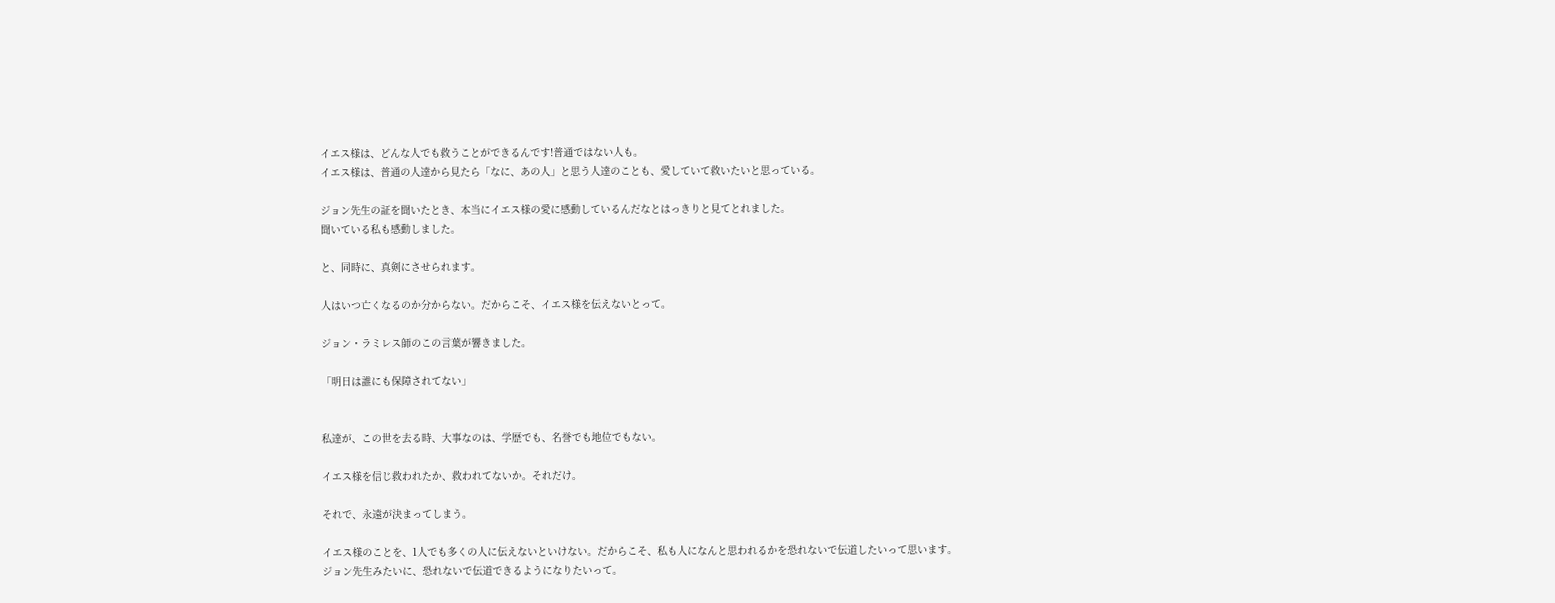イエス様は、どんな人でも救うことができるんです!普通ではない人も。
イエス様は、普通の人達から見たら「なに、あの人」と思う人達のことも、愛していて救いたいと思っている。

ジョン先生の証を聞いたとき、本当にイエス様の愛に感動しているんだなとはっきりと見てとれました。
聞いている私も感動しました。

と、同時に、真剣にさせられます。

人はいつ亡くなるのか分からない。だからこそ、イエス様を伝えないとって。

ジョン・ラミレス師のこの言葉が響きました。

「明日は誰にも保障されてない」


私達が、この世を去る時、大事なのは、学歴でも、名誉でも地位でもない。

イエス様を信じ救われたか、救われてないか。それだけ。

それで、永遠が決まってしまう。

イエス様のことを、1人でも多くの人に伝えないといけない。だからこそ、私も人になんと思われるかを恐れないで伝道したいって思います。
ジョン先生みたいに、恐れないで伝道できるようになりたいって。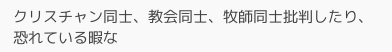クリスチャン同士、教会同士、牧師同士批判したり、恐れている暇な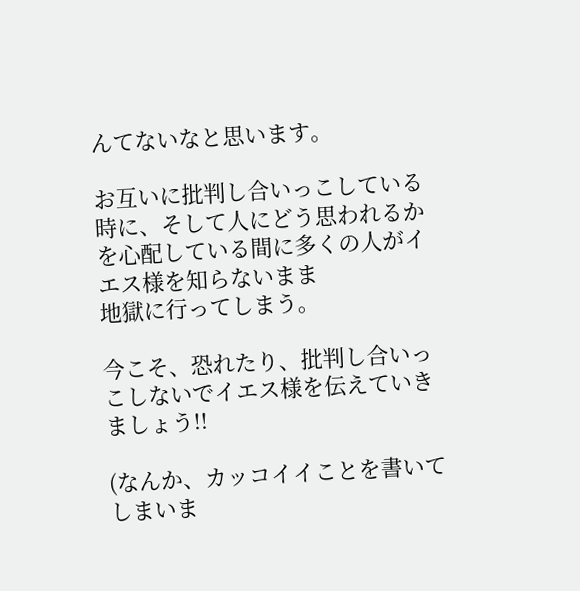んてないなと思います。

お互いに批判し合いっこしている時に、そして人にどう思われるかを心配している間に多くの人がイエス様を知らないまま
地獄に行ってしまう。

今こそ、恐れたり、批判し合いっこしないでイエス様を伝えていきましょう!!

(なんか、カッコイイことを書いてしまいま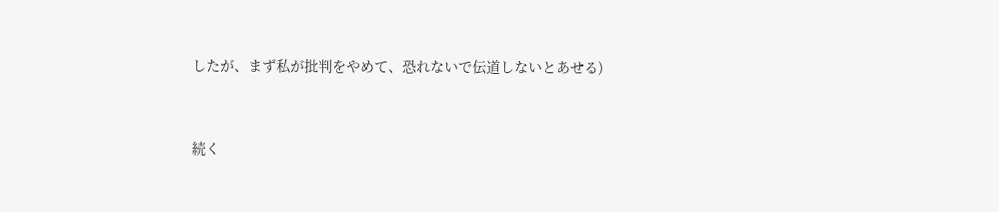したが、まず私が批判をやめて、恐れないで伝道しないとあせる)


続く